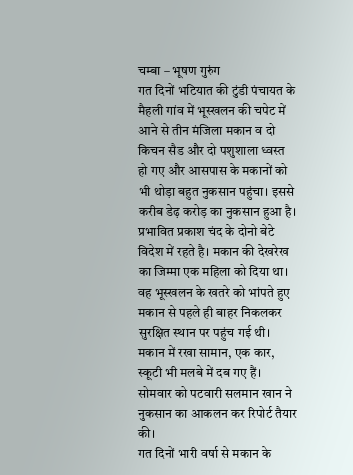चम्बा – भूषण गुरुंग
गत दिनों भटियात की टुंडी पंचायत के मैहली गांव में भूस्खलन की चपेट में आने से तीन मंजिला मकान व दो किचन सैड और दो पशुशाला ध्वस्त हो गए और आसपास के मकानों को भी थोड़ा बहुत नुकसान पहुंचा। इससे करीब डेढ़ करोड़ का नुकसान हुआ है।
प्रभावित प्रकाश चंद के दोनो बेटे विदेश में रहते है। मकान की देखरेख का जिम्मा एक महिला को दिया था। वह भूस्खलन के खतरे को भांपते हुए मकान से पहले ही बाहर निकलकर सुरक्षित स्थान पर पहुंच गई थी। मकान में रखा सामान, एक कार, स्कूटी भी मलबे में दब गए हैं। सोमवार को पटवारी सलमान खान ने नुकसान का आकलन कर रिपोर्ट तैयार की।
गत दिनों भारी वर्षा से मकान के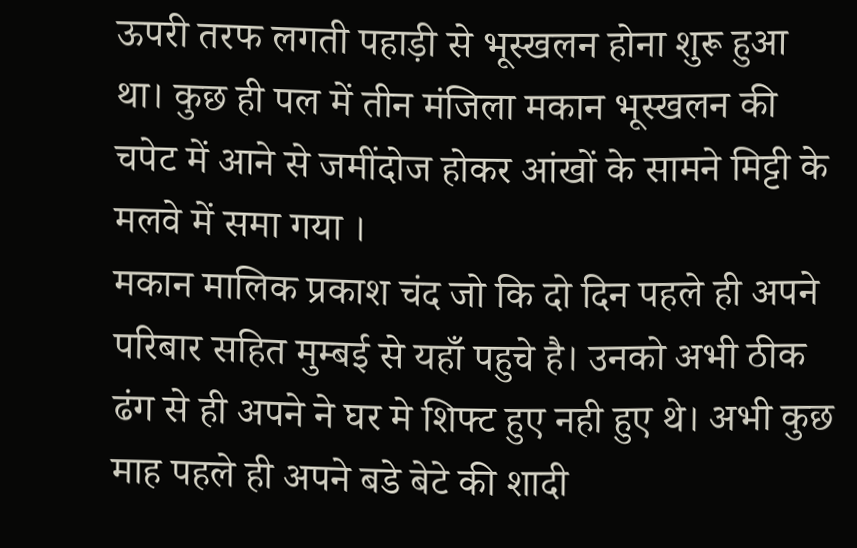ऊपरी तरफ लगती पहाड़ी से भूस्खलन होना शुरू हुआ था। कुछ ही पल में तीन मंजिला मकान भूस्खलन की चपेट में आने से जमींदोज होकर आंखों के सामने मिट्टी के मलवे में समा गया ।
मकान मालिक प्रकाश चंद जो कि दो दिन पहले ही अपने परिबार सहित मुम्बई से यहाँ पहुचे है। उनको अभी ठीक ढंग से ही अपने ने घर मे शिफ्ट हुए नही हुए थे। अभी कुछ माह पहले ही अपने बडे बेटे की शादी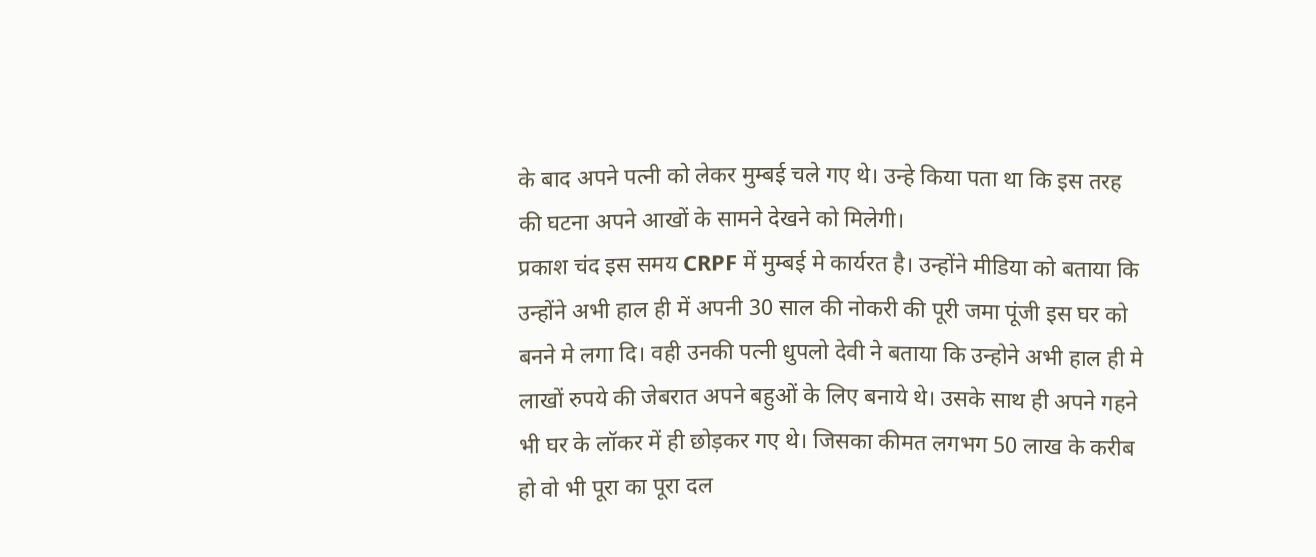के बाद अपने पत्नी को लेकर मुम्बई चले गए थे। उन्हे किया पता था कि इस तरह की घटना अपने आखों के सामने देखने को मिलेगी।
प्रकाश चंद इस समय CRPF में मुम्बई मे कार्यरत है। उन्होंने मीडिया को बताया कि उन्होंने अभी हाल ही में अपनी 30 साल की नोकरी की पूरी जमा पूंजी इस घर को बनने मे लगा दि। वही उनकी पत्नी धुपलो देवी ने बताया कि उन्होने अभी हाल ही मे लाखों रुपये की जेबरात अपने बहुओं के लिए बनाये थे। उसके साथ ही अपने गहने भी घर के लॉकर में ही छोड़कर गए थे। जिसका कीमत लगभग 50 लाख के करीब हो वो भी पूरा का पूरा दल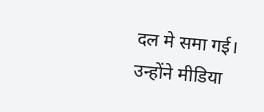दल मे समा गई।
उन्होंने मीडिया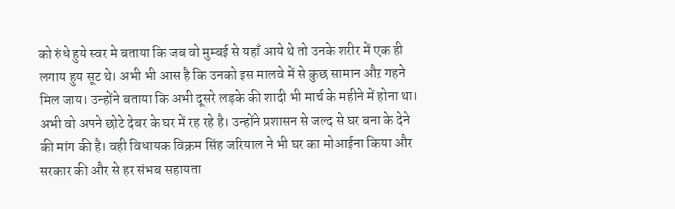को रुंधे हुये स्वर मे बताया कि जब वो मुम्बई से यहाँ आये थे तो उनके शरीर में एक ही लगाय हुय सूट थे। अभी भी आस है कि उनको इस मालवे में से कुछ सामान औऱ गहने मिल जाय। उन्होंने बताया कि अभी दूसरे लड़के की शादी भी मार्च के महीने में होना था।
अभी वो अपने छोटे देबर के घर में रह रहे है। उन्होंने प्रशासन से जल्द से घर बना के देने की मांग की है। वही विधायक विक्रम सिंह जरियाल ने भी घर का मोआईना किया और सरकार की और से हर संभब सहायता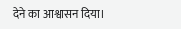देने का आश्वासन दिया।